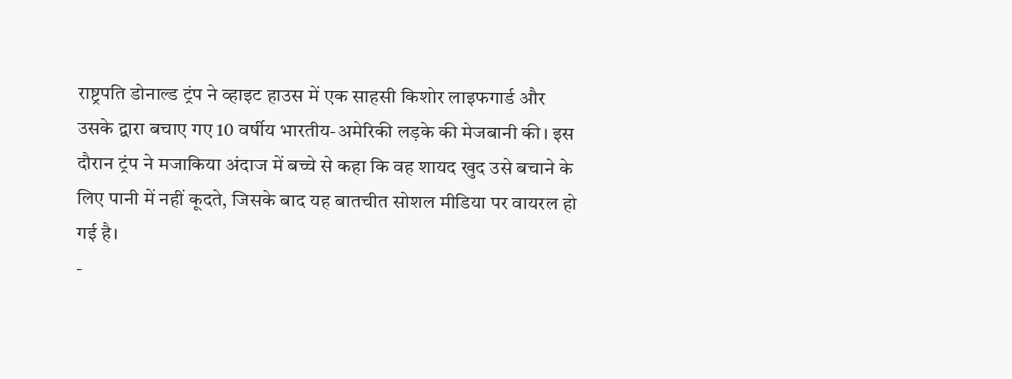राष्ट्रपति डोनाल्ड ट्रंप ने व्हाइट हाउस में एक साहसी किशोर लाइफगार्ड और उसके द्वारा बचाए गए 10 वर्षीय भारतीय-अमेरिकी लड़के की मेजबानी की। इस दौरान ट्रंप ने मजाकिया अंदाज में बच्चे से कहा कि वह शायद खुद उसे बचाने के लिए पानी में नहीं कूदते, जिसके बाद यह बातचीत सोशल मीडिया पर वायरल हो गई है।
-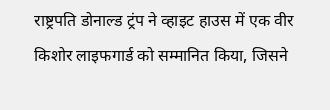राष्ट्रपति डोनाल्ड ट्रंप ने व्हाइट हाउस में एक वीर किशोर लाइफगार्ड को सम्मानित किया, जिसने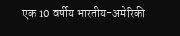एक 10 वर्षीय भारतीय-अमेरिकी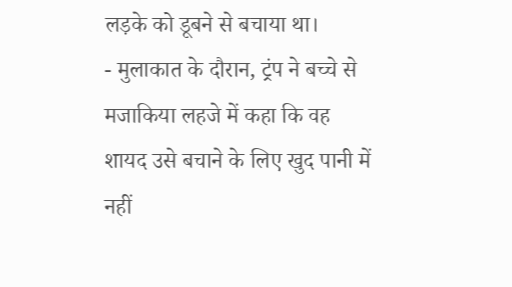लड़के को डूबने से बचाया था।
- मुलाकात के दौरान, ट्रंप ने बच्चे से मजाकिया लहजे में कहा कि वह शायद उसे बचाने के लिए खुद पानी में नहीं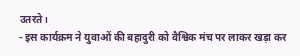उतरते।
- इस कार्यक्रम ने युवाओं की बहादुरी को वैश्विक मंच पर लाकर खड़ा कर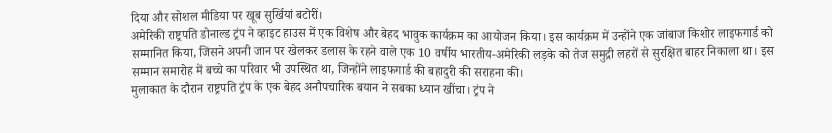दिया और सोशल मीडिया पर खूब सुर्खियां बटोरीं।
अमेरिकी राष्ट्रपति डोनाल्ड ट्रंप ने व्हाइट हाउस में एक विशेष और बेहद भावुक कार्यक्रम का आयोजन किया। इस कार्यक्रम में उन्होंने एक जांबाज किशोर लाइफगार्ड को सम्मानित किया, जिसने अपनी जान पर खेलकर डलास के रहने वाले एक 10 वर्षीय भारतीय-अमेरिकी लड़के को तेज समुद्री लहरों से सुरक्षित बाहर निकाला था। इस सम्मान समारोह में बच्चे का परिवार भी उपस्थित था, जिन्होंने लाइफगार्ड की बहादुरी की सराहना की।
मुलाकात के दौरान राष्ट्रपति ट्रंप के एक बेहद अनौपचारिक बयान ने सबका ध्यान खींचा। ट्रंप ने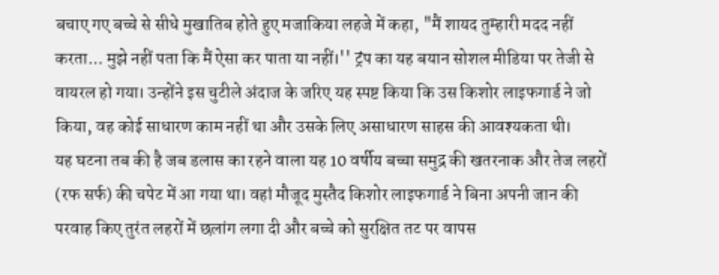बचाए गए बच्चे से सीधे मुखातिब होते हुए मजाकिया लहजे में कहा, "मैं शायद तुम्हारी मदद नहीं करता... मुझे नहीं पता कि मैं ऐसा कर पाता या नहीं।'' ट्रंप का यह बयान सोशल मीडिया पर तेजी से वायरल हो गया। उन्होंने इस चुटीले अंदाज के जरिए यह स्पष्ट किया कि उस किशोर लाइफगार्ड ने जो किया, वह कोई साधारण काम नहीं था और उसके लिए असाधारण साहस की आवश्यकता थी।
यह घटना तब की है जब डलास का रहने वाला यह 10 वर्षीय बच्चा समुद्र की खतरनाक और तेज लहरों (रफ सर्फ) की चपेट में आ गया था। वहां मौजूद मुस्तैद किशोर लाइफगार्ड ने बिना अपनी जान की परवाह किए तुरंत लहरों में छलांग लगा दी और बच्चे को सुरक्षित तट पर वापस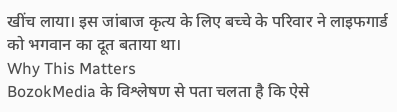खींच लाया। इस जांबाज कृत्य के लिए बच्चे के परिवार ने लाइफगार्ड को भगवान का दूत बताया था।
Why This Matters
BozokMedia के विश्लेषण से पता चलता है कि ऐसे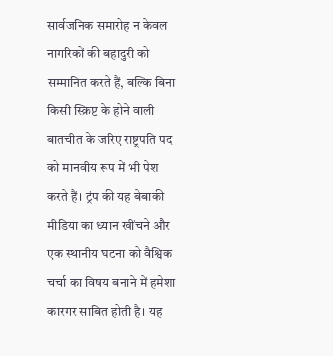सार्वजनिक समारोह न केवल नागरिकों की बहादुरी को सम्मानित करते हैं, बल्कि बिना किसी स्क्रिप्ट के होने वाली बातचीत के जरिए राष्ट्रपति पद को मानवीय रूप में भी पेश करते हैं। ट्रंप की यह बेबाकी मीडिया का ध्यान खींचने और एक स्थानीय घटना को वैश्विक चर्चा का विषय बनाने में हमेशा कारगर साबित होती है। यह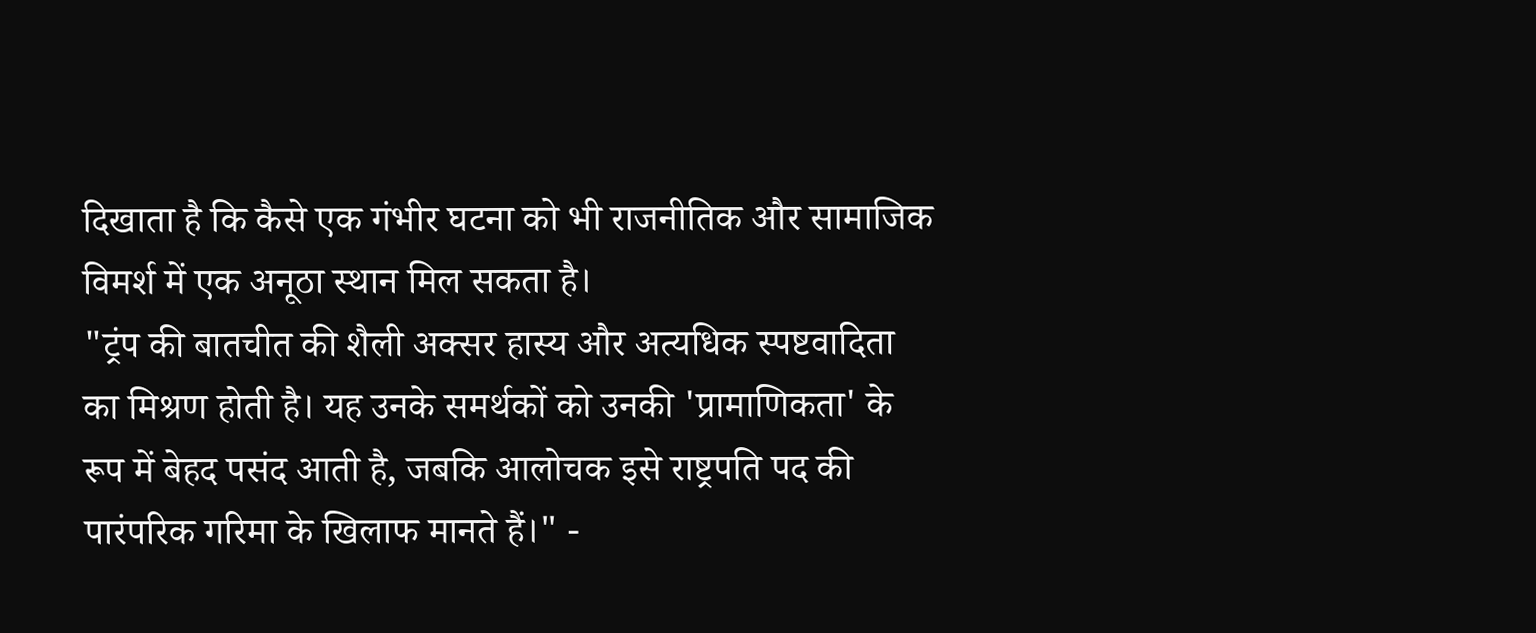दिखाता है कि कैसे एक गंभीर घटना को भी राजनीतिक और सामाजिक विमर्श में एक अनूठा स्थान मिल सकता है।
"ट्रंप की बातचीत की शैली अक्सर हास्य और अत्यधिक स्पष्टवादिता का मिश्रण होती है। यह उनके समर्थकों को उनकी 'प्रामाणिकता' के रूप में बेहद पसंद आती है, जबकि आलोचक इसे राष्ट्रपति पद की पारंपरिक गरिमा के खिलाफ मानते हैं।" -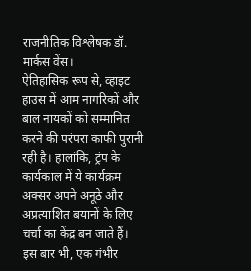राजनीतिक विश्लेषक डॉ. मार्कस वेंस।
ऐतिहासिक रूप से, व्हाइट हाउस में आम नागरिकों और बाल नायकों को सम्मानित करने की परंपरा काफी पुरानी रही है। हालांकि, ट्रंप के कार्यकाल में ये कार्यक्रम अक्सर अपने अनूठे और अप्रत्याशित बयानों के लिए चर्चा का केंद्र बन जाते हैं। इस बार भी, एक गंभीर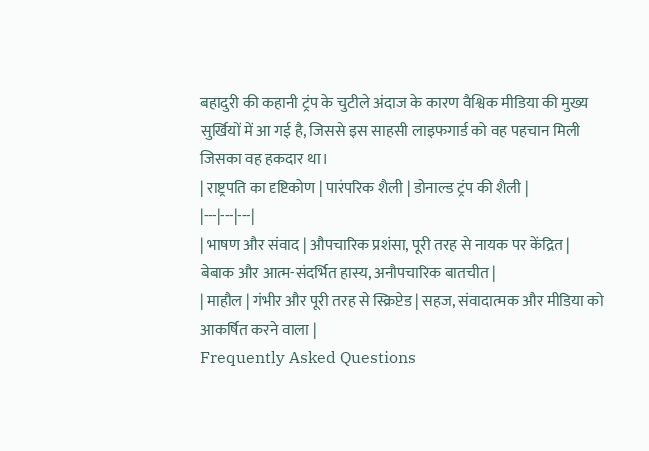बहादुरी की कहानी ट्रंप के चुटीले अंदाज के कारण वैश्विक मीडिया की मुख्य सुर्खियों में आ गई है, जिससे इस साहसी लाइफगार्ड को वह पहचान मिली जिसका वह हकदार था।
| राष्ट्रपति का दृष्टिकोण | पारंपरिक शैली | डोनाल्ड ट्रंप की शैली |
|---|---|---|
| भाषण और संवाद | औपचारिक प्रशंसा, पूरी तरह से नायक पर केंद्रित | बेबाक और आत्म-संदर्भित हास्य, अनौपचारिक बातचीत |
| माहौल | गंभीर और पूरी तरह से स्क्रिप्टेड | सहज, संवादात्मक और मीडिया को आकर्षित करने वाला |
Frequently Asked Questions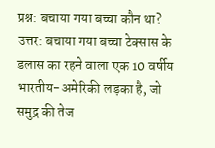प्रश्न: बचाया गया बच्चा कौन था?
उत्तर: बचाया गया बच्चा टेक्सास के डलास का रहने वाला एक 10 वर्षीय भारतीय-अमेरिकी लड़का है, जो समुद्र की तेज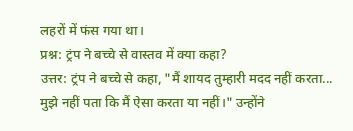लहरों में फंस गया था।
प्रश्न: ट्रंप ने बच्चे से वास्तव में क्या कहा?
उत्तर: ट्रंप ने बच्चे से कहा, "मैं शायद तुम्हारी मदद नहीं करता... मुझे नहीं पता कि मैं ऐसा करता या नहीं।" उन्होंने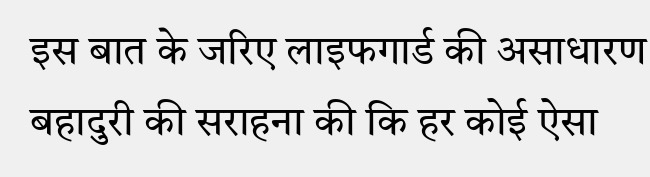इस बात के जरिए लाइफगार्ड की असाधारण बहादुरी की सराहना की कि हर कोई ऐसा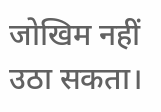जोखिम नहीं उठा सकता।